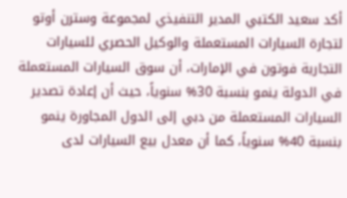أكد سعيد الكتبي المدير التنفيذي لمجموعة وسترن أوتو لتجارة السيارات المستعملة والوكيل الحصري للسيارات التجارية فوتون في الإمارات، أن سوق السيارات المستعملة في الدولة ينمو بنسبة 30% سنوياً، حيث أن إعادة تصدير السيارات المستعملة من دبي إلى الدول المجاورة ينمو بنسبة 40% سنوياً، كما أن معدل بيع السيارات لدى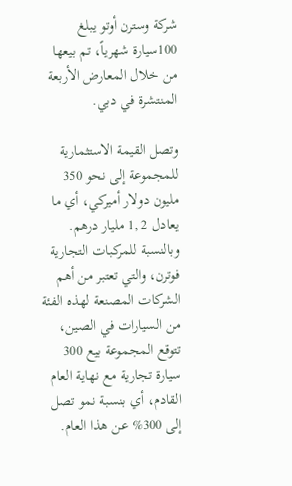شركة وسترن أوتو يبلغ 100سيارة شهرياً، تم بيعها من خلال المعارض الأربعة المنتشرة في دبي.

وتصل القيمة الاستثمارية للمجموعة إلى نحو 350 مليون دولار أميركي، أي ما يعادل 2 ,1 مليار درهم. وبالنسبة للمركبات التجارية فوترن، والتي تعتبر من أهم الشركات المصنعة لهذه الفئة من السيارات في الصين، تتوقع المجموعة بيع 300 سيارة تجارية مع نهاية العام القادم، أي بنسبة نمو تصل إلى 300% عن هذا العام.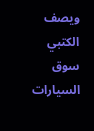ويصف الكتبي سوق السيارات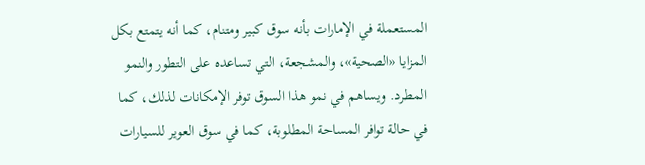المستعملة في الإمارات بأنه سوق كبير ومتنام، كما أنه يتمتع بكل المزايا «الصحية»، والمشجعة، التي تساعده على التطور والنمو المطرد. ويساهم في نمو هذا السوق توفر الإمكانات لذلك، كما في حالة توافر المساحة المطلوبة، كما في سوق العوير للسيارات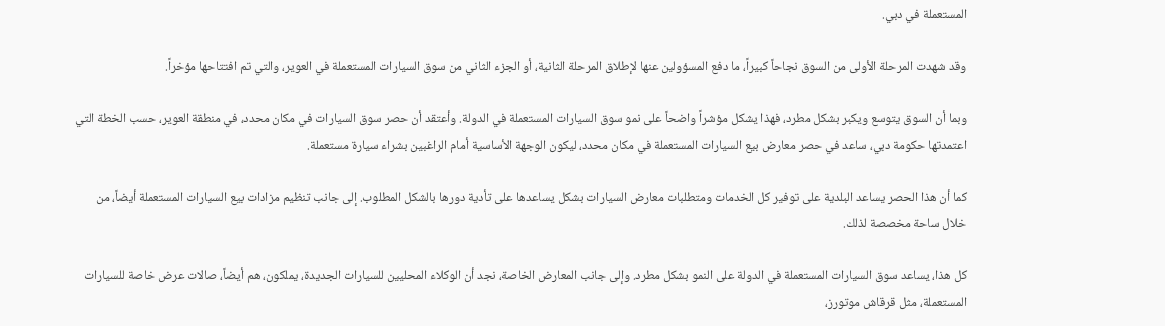المستعملة في دبي.

وقد شهدت المرحلة الأولى من السوق نجاحاً كبيراً، ما دفع المسؤولين عنها لإطلاق المرحلة الثانية، أو الجزء الثاني من سوق السيارات المستعملة في العوير، والتي تم افتتاحها مؤخراً.

وبما أن السوق يتوسع ويكبر بشكل مطرد، فهذا يشكل مؤشراً واضحاً على نمو سوق السيارات المستعملة في الدولة. وأعتقد أن حصر سوق السيارات في مكان محدد، في منطقة العوير، حسب الخطة التي اعتمدتها حكومة دبي، ساعد في حصر معارض بيع السيارات المستعملة في مكان محدد، ليكون الوجهة الأساسية أمام الراغبين بشراء سيارة مستعملة.

كما أن هذا الحصر يساعد البلدية على توفير كل الخدمات ومتطلبات معارض السيارات بشكل يساعدها على تأدية دورها بالشكل المطلوب. إلى جانب تنظيم مزادات بيع السيارات المستعملة أيضاً، من خلال ساحة مخصصة لذلك.

كل هذا، يساعد سوق السيارات المستعملة في الدولة على النمو بشكل مطرد. وإلى جانب المعارض الخاصة، نجد أن الوكلاء المحليين للسيارات الجديدة، يملكون، هم أيضاً، صالات عرض خاصة للسيارات المستعملة، مثل قرقاش موتورز،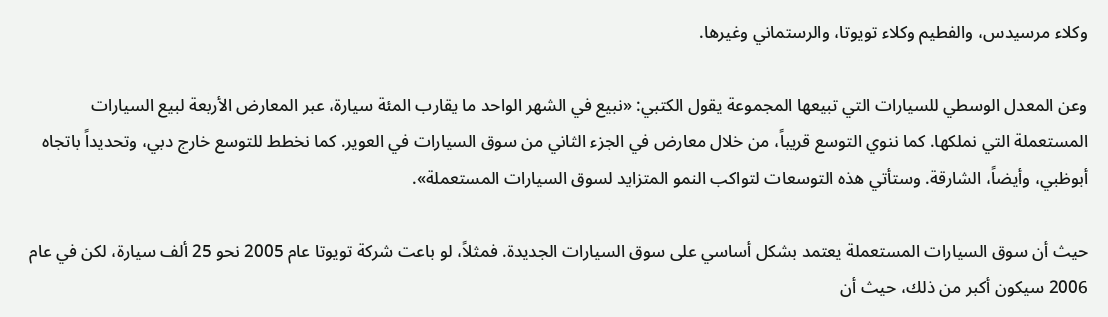وكلاء مرسيدس، والفطيم وكلاء تويوتا، والرستماني وغيرها.

وعن المعدل الوسطي للسيارات التي تبيعها المجموعة يقول الكتبي: «نبيع في الشهر الواحد ما يقارب المئة سيارة، عبر المعارض الأربعة لبيع السيارات المستعملة التي نملكها. كما ننوي التوسع قريباً، من خلال معارض في الجزء الثاني من سوق السيارات في العوير. كما نخطط للتوسع خارج دبي، وتحديداً باتجاه أبوظبي، وأيضاً، الشارقة. وستأتي هذه التوسعات لتواكب النمو المتزايد لسوق السيارات المستعملة».

حيث أن سوق السيارات المستعملة يعتمد بشكل أساسي على سوق السيارات الجديدة. فمثلاً، لو باعت شركة تويوتا عام 2005 نحو 25 ألف سيارة، لكن في عام 2006 سيكون أكبر من ذلك، حيث أن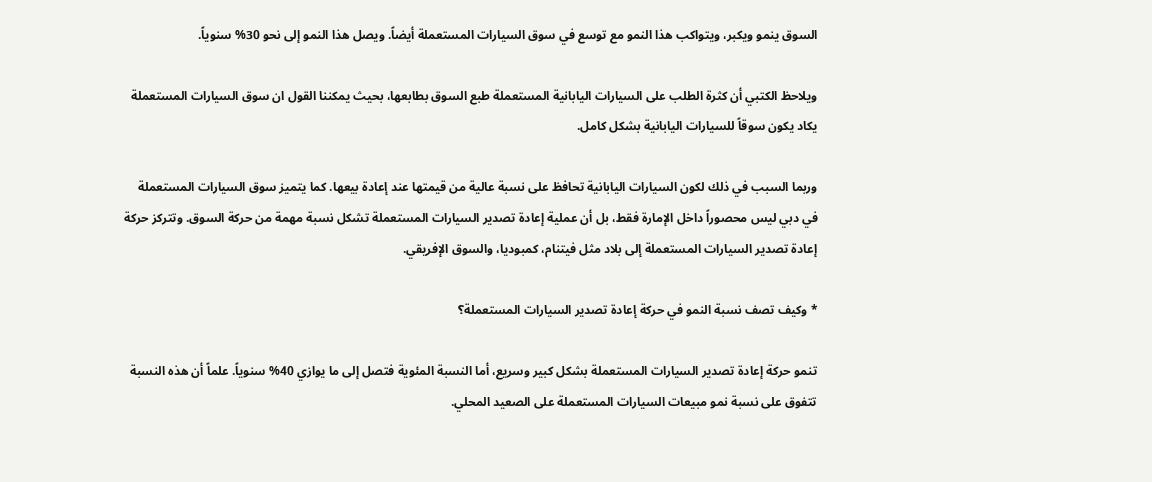السوق ينمو ويكبر، ويتواكب هذا النمو مع توسع في سوق السيارات المستعملة أيضاً. ويصل هذا النمو إلى نحو 30% سنوياً.

ويلاحظ الكتبي أن كثرة الطلب على السيارات اليابانية المستعملة طبع السوق بطابعها، بحيث يمكننا القول ان سوق السيارات المستعملة يكاد يكون سوقاً للسيارات اليابانية بشكل كامل.

وربما السبب في ذلك لكون السيارات اليابانية تحافظ على نسبة عالية من قيمتها عند إعادة بيعها. كما يتميز سوق السيارات المستعملة في دبي ليس محصوراً داخل الإمارة فقط، بل أن عملية إعادة تصدير السيارات المستعملة تشكل نسبة مهمة من حركة السوق. وتتركز حركة إعادة تصدير السيارات المستعملة إلى بلاد مثل فيتنام، كمبوديا، والسوق الإفريقي.

* وكيف تصف نسبة النمو في حركة إعادة تصدير السيارات المستعملة؟

تنمو حركة إعادة تصدير السيارات المستعملة بشكل كبير وسريع، أما النسبة المئوية فتصل إلى ما يوازي 40% سنوياً. علماً أن هذه النسبة تتفوق على نسبة نمو مبيعات السيارات المستعملة على الصعيد المحلي.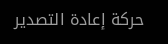حركة إعادة التصدير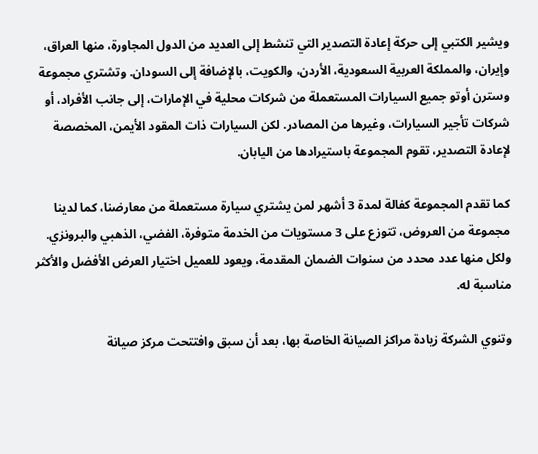ويشير الكتبي إلى حركة إعادة التصدير التي تنشط إلى العديد من الدول المجاورة، منها العراق، وإيران، والمملكة العربية السعودية، الأردن، والكويت، بالإضافة إلى السودان. وتشتري مجموعة وسترن أوتو جميع السيارات المستعملة من شركات محلية في الإمارات، إلى جانب الأفراد، أو شركات تأجير السيارات، وغيرها من المصادر. لكن السيارات ذات المقود الأيمن، المخصصة لإعادة التصدير، تقوم المجموعة باستيرادها من اليابان.

كما تقدم المجموعة كفالة لمدة 3 أشهر لمن يشتري سيارة مستعملة من معارضنا، كما لدينا مجموعة من العروض، تتوزع على 3 مستويات من الخدمة متوفرة، الفضي، الذهبي والبرونزي. ولكل منها عدد محدد من سنوات الضمان المقدمة، ويعود للعميل اختيار العرض الأفضل والأكثر مناسبة له.

وتنوي الشركة زيادة مراكز الصيانة الخاصة بها، بعد أن سبق وافتتحت مركز صيانة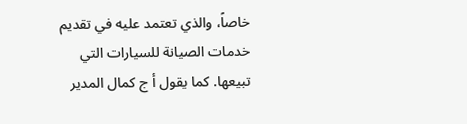خاصاً، والذي تعتمد عليه في تقديم خدمات الصيانة للسيارات التي تبيعها. كما يقول أ ج كمال المدير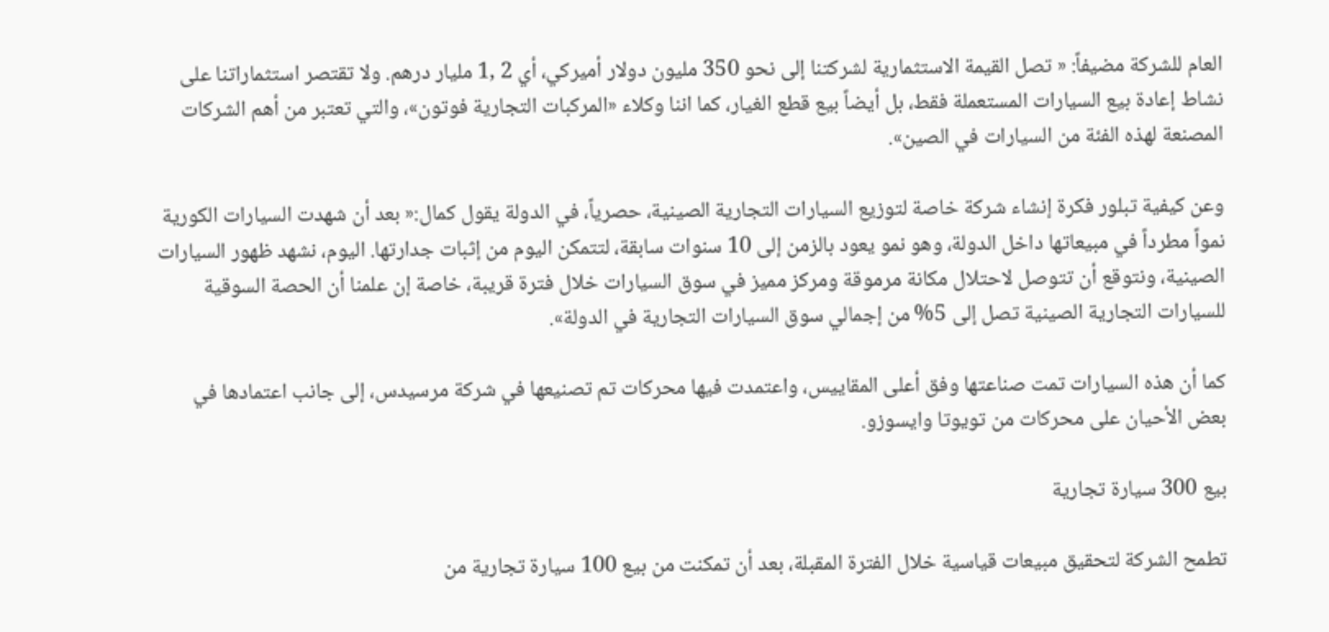العام للشركة مضيفاً: « تصل القيمة الاستثمارية لشركتنا إلى نحو 350 مليون دولار أميركي، أي 2 ,1 مليار درهم. ولا تقتصر استثماراتنا على نشاط إعادة بيع السيارات المستعملة فقط، بل أيضاً بيع قطع الغيار، كما اننا وكلاء «المركبات التجارية فوتون»، والتي تعتبر من أهم الشركات المصنعة لهذه الفئة من السيارات في الصين».

وعن كيفية تبلور فكرة إنشاء شركة خاصة لتوزيع السيارات التجارية الصينية، حصرياً، في الدولة يقول كمال:« بعد أن شهدت السيارات الكورية نمواً مطرداً في مبيعاتها داخل الدولة، وهو نمو يعود بالزمن إلى 10 سنوات سابقة، لتتمكن اليوم من إثبات جدارتها. اليوم، نشهد ظهور السيارات الصينية، ونتوقع أن تتوصل لاحتلال مكانة مرموقة ومركز مميز في سوق السيارات خلال فترة قريبة، خاصة إن علمنا أن الحصة السوقية للسيارات التجارية الصينية تصل إلى 5% من إجمالي سوق السيارات التجارية في الدولة».

كما أن هذه السيارات تمت صناعتها وفق أعلى المقاييس، واعتمدت فيها محركات تم تصنيعها في شركة مرسيدس، إلى جانب اعتمادها في بعض الأحيان على محركات من تويوتا وايسوزو.

بيع 300 سيارة تجارية

تطمح الشركة لتحقيق مبيعات قياسية خلال الفترة المقبلة، بعد أن تمكنت من بيع 100 سيارة تجارية من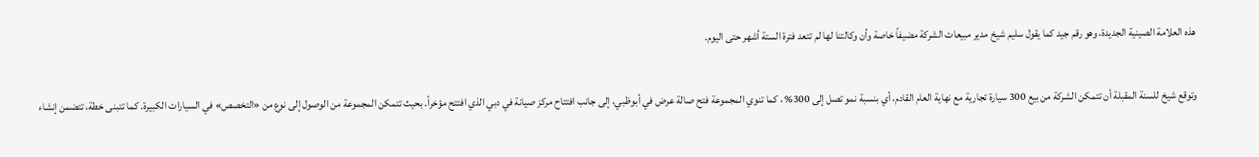هذه العلامة الصينية الجديدة، وهو رقم جيد كما يقول سليم شيخ مدير مبيعات الشركة مضيفاً خاصة وأن وكالتنا لها لم تتعد فترة الستة أشهر حتى اليوم.

وتوقع شيخ للسنة المقبلة أن تتمكن الشركة من بيع 300 سيارة تجارية مع نهاية العام القادم، أي بنسبة نمو تصل إلى 300% ، كما تنوي المجموعة فتح صالة عرض في أبوظبي، إلى جانب افتتاح مركز صيانة في دبي الذي افتتح مؤخراً. بحيث تتمكن المجموعة من الوصول إلى نوع من «التخصص» في السيارات الكبيرة. كما تتبنى خطة، تتضمن إنشاء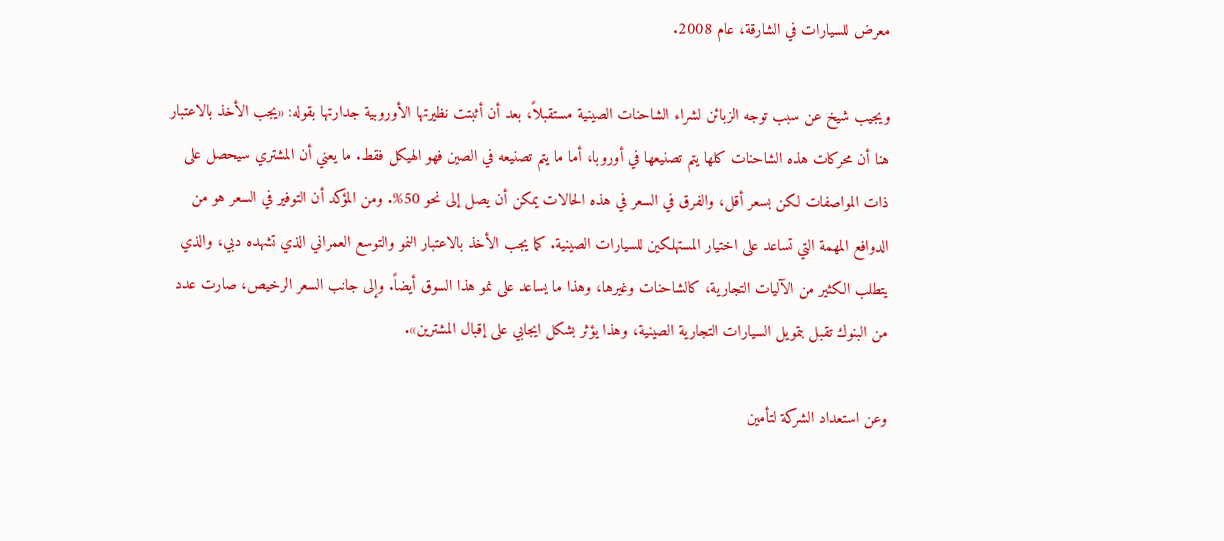معرض للسيارات في الشارقة، عام 2008.

ويجيب شيخ عن سبب توجه الزبائن لشراء الشاحنات الصينية مستقبلاً، بعد أن أثبتت نظيرتها الأوروبية جدارتها بقوله: «يجب الأخذ بالاعتبار هنا أن محركات هذه الشاحنات كلها يتم تصنيعها في أوروبا، أما ما يتم تصنيعه في الصين فهو الهيكل فقط. ما يعني أن المشتري سيحصل على ذات المواصفات لكن بسعر أقل، والفرق في السعر في هذه الحالات يمكن أن يصل إلى نحو 50%. ومن المؤكد أن التوفير في السعر هو من الدوافع المهمة التي تساعد على اختيار المستهلكين للسيارات الصينية. كما يجب الأخذ بالاعتبار النمو والتوسع العمراني الذي تشهده دبي، والذي يتطلب الكثير من الآليات التجارية، كالشاحنات وغيرها، وهذا ما يساعد على نمو هذا السوق أيضاً. وإلى جانب السعر الرخيص، صارت عدد من البنوك تقبل بتمويل السيارات التجارية الصينية، وهذا يؤثر بشكل ايجابي على إقبال المشترين».

وعن استعداد الشركة لتأمين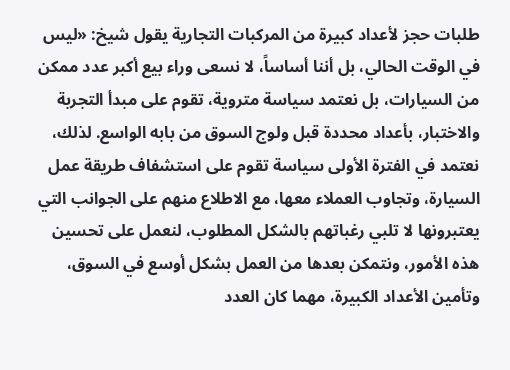طلبات حجز لأعداد كبيرة من المركبات التجارية يقول شيخ: «ليس في الوقت الحالي، بل أننا أساساً، لا نسعى وراء بيع أكبر عدد ممكن من السيارات، بل نعتمد سياسة متروية، تقوم على مبدأ التجربة والاختبار، بأعداد محددة قبل ولوج السوق من بابه الواسع. لذلك، نعتمد في الفترة الأولى سياسة تقوم على استشفاف طريقة عمل السيارة، وتجاوب العملاء معها، مع الاطلاع منهم على الجوانب التي يعتبرونها لا تلبي رغباتهم بالشكل المطلوب، لنعمل على تحسين هذه الأمور، ونتمكن بعدها من العمل بشكل أوسع في السوق، وتأمين الأعداد الكبيرة، مهما كان العدد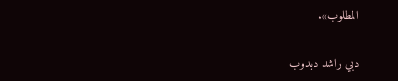المطلوب».

دبي راشد دبدوب